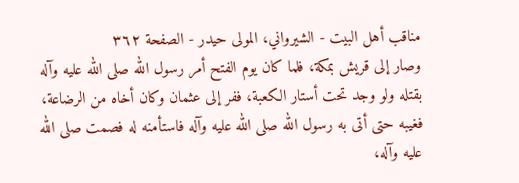مناقب أهل البيت - الشيرواني، المولى حيدر - الصفحة ٣٦٢
وصار إلى قريش بمكة، فلما كان يوم الفتح أمر رسول الله صلى الله عليه وآله بقتله ولو وجد تحت أستار الكعبة، ففر إلى عثمان وكان أخاه من الرضاعة، فغيبه حتى أتى به رسول الله صلى الله عليه وآله فاستأمنه له فصمت صلى الله عليه وآله،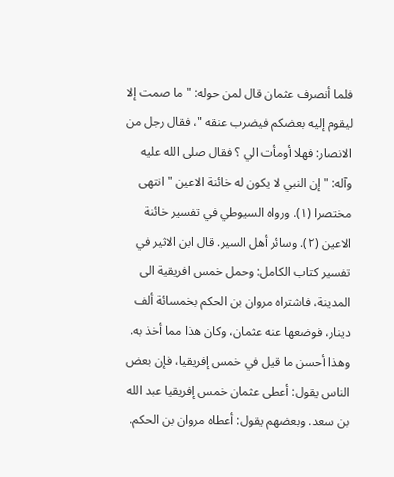فلما أنصرف عثمان قال لمن حوله: " ما صمت إلا ليقوم إليه بعضكم فيضرب عنقه "، فقال رجل من الانصار: فهلا أومأت الي ؟ فقال صلى الله عليه وآله: " إن النبي لا يكون له خائنة الاعين " انتهى مختصرا (١). ورواه السيوطي في تفسير خائنة الاعين (٢). وسائر أهل السير. قال ابن الاثير في تفسير كتاب الكامل: وحمل خمس افريقية الى المدينة، فاشتراه مروان بن الحكم بخمسائة ألف دينار، فوضعها عنه عثمان، وكان هذا مما أخذ به. وهذا أحسن ما قيل في خمس إفريقيا، فإن بعض الناس يقول: أعطى عثمان خمس إفريقيا عبد الله بن سعد. وبعضهم يقول: أعطاه مروان بن الحكم.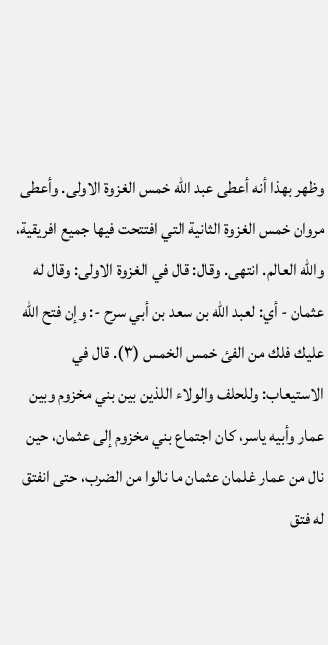وظهر بهذا أنه أعطى عبد الله خمس الغزوة الاولى. وأعطى مروان خمس الغزوة الثانية التي افتتحت فيها جميع افريقية، والله العالم. انتهى. وقال: قال في الغزوة الاولى: وقال له عثمان - أي: لعبد الله بن سعد بن أبي سرح -: وإن فتح الله عليك فلك من الفئ خمس الخمس (٣). قال في الاستيعاب: وللحلف والولاء اللذين بين بني مخزوم وبين عمار وأبيه ياسر، كان اجتماع بني مخزوم إلى عثمان، حين نال من عمار غلمان عثمان ما نالوا من الضرب، حتى انفتق له فتق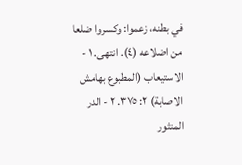في بطنه، زعموا: وكسروا ضلعا من اضلاعه (٤). انتهى. ١ - الاستيعاب (المطبوع بهامش الاصابة) ٢: ٣٧٥. ٢ - الدر المنثور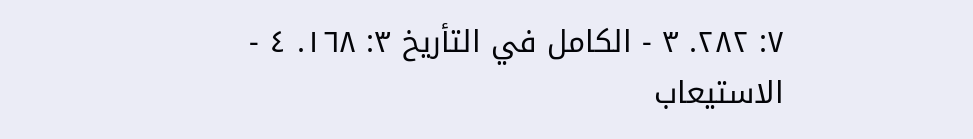٧: ٢٨٢. ٣ - الكامل في التأريخ ٣: ١٦٨. ٤ - الاستيعاب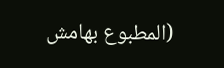(المطبوع بهامش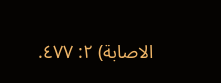الاصابة) ٢: ٤٧٧.